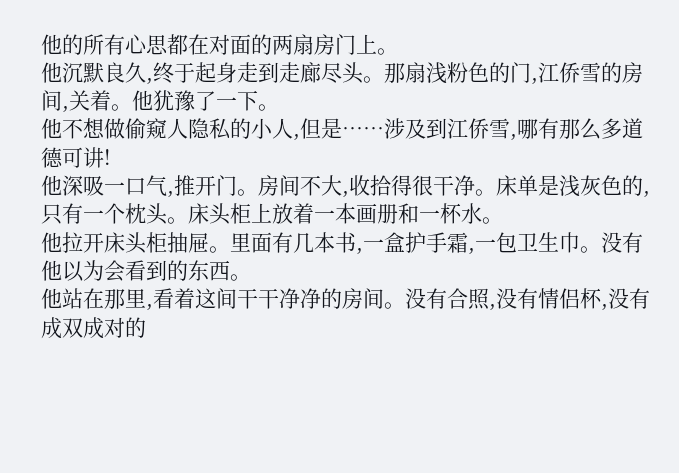他的所有心思都在对面的两扇房门上。
他沉默良久,终于起身走到走廊尽头。那扇浅粉色的门,江侨雪的房间,关着。他犹豫了一下。
他不想做偷窥人隐私的小人,但是……涉及到江侨雪,哪有那么多道德可讲!
他深吸一口气,推开门。房间不大,收拾得很干净。床单是浅灰色的,只有一个枕头。床头柜上放着一本画册和一杯水。
他拉开床头柜抽屉。里面有几本书,一盒护手霜,一包卫生巾。没有他以为会看到的东西。
他站在那里,看着这间干干净净的房间。没有合照,没有情侣杯,没有成双成对的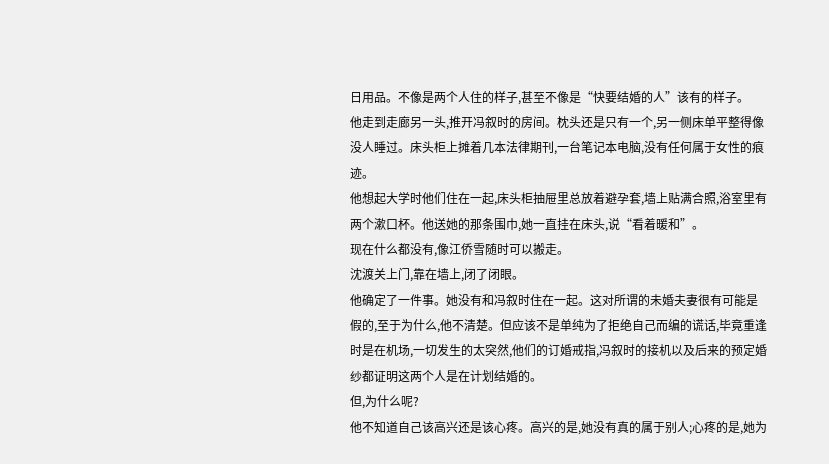日用品。不像是两个人住的样子,甚至不像是“快要结婚的人”该有的样子。
他走到走廊另一头,推开冯叙时的房间。枕头还是只有一个,另一侧床单平整得像没人睡过。床头柜上摊着几本法律期刊,一台笔记本电脑,没有任何属于女性的痕迹。
他想起大学时他们住在一起,床头柜抽屉里总放着避孕套,墙上贴满合照,浴室里有两个漱口杯。他送她的那条围巾,她一直挂在床头,说“看着暖和”。
现在什么都没有,像江侨雪随时可以搬走。
沈渡关上门,靠在墙上,闭了闭眼。
他确定了一件事。她没有和冯叙时住在一起。这对所谓的未婚夫妻很有可能是假的,至于为什么,他不清楚。但应该不是单纯为了拒绝自己而编的谎话,毕竟重逢时是在机场,一切发生的太突然,他们的订婚戒指,冯叙时的接机以及后来的预定婚纱都证明这两个人是在计划结婚的。
但,为什么呢?
他不知道自己该高兴还是该心疼。高兴的是,她没有真的属于别人;心疼的是,她为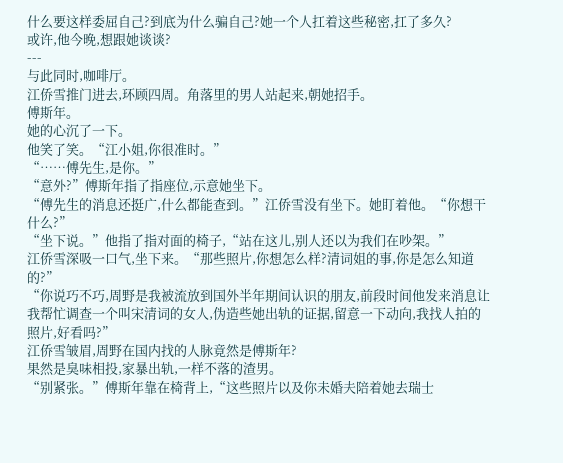什么要这样委屈自己?到底为什么骗自己?她一个人扛着这些秘密,扛了多久?
或许,他今晚,想跟她谈谈?
---
与此同时,咖啡厅。
江侨雪推门进去,环顾四周。角落里的男人站起来,朝她招手。
傅斯年。
她的心沉了一下。
他笑了笑。“江小姐,你很准时。”
“……傅先生,是你。”
“意外?”傅斯年指了指座位,示意她坐下。
“傅先生的消息还挺广,什么都能查到。”江侨雪没有坐下。她盯着他。“你想干什么?”
“坐下说。”他指了指对面的椅子,“站在这儿,别人还以为我们在吵架。”
江侨雪深吸一口气,坐下来。“那些照片,你想怎么样?清词姐的事,你是怎么知道的?”
“你说巧不巧,周野是我被流放到国外半年期间认识的朋友,前段时间他发来消息让我帮忙调查一个叫宋清词的女人,伪造些她出轨的证据,留意一下动向,我找人拍的照片,好看吗?”
江侨雪皱眉,周野在国内找的人脉竟然是傅斯年?
果然是臭味相投,家暴出轨,一样不落的渣男。
“别紧张。”傅斯年靠在椅背上,“这些照片以及你未婚夫陪着她去瑞士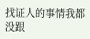找证人的事情我都没跟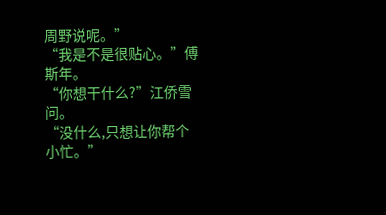周野说呢。”
“我是不是很贴心。”傅斯年。
“你想干什么?”江侨雪问。
“没什么,只想让你帮个小忙。”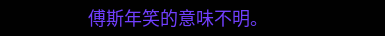傅斯年笑的意味不明。